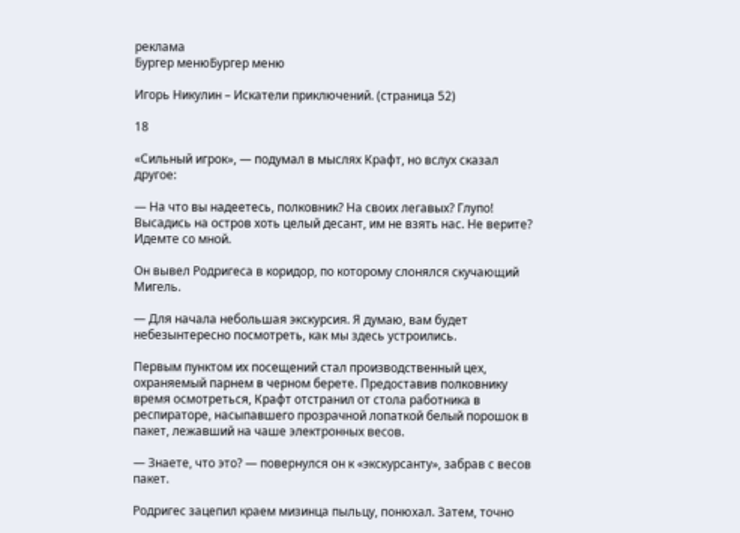реклама
Бургер менюБургер меню

Игорь Никулин – Искатели приключений. (страница 52)

18

«Сильный игрок», — подумал в мыслях Крафт, но вслух сказал другое:

— На что вы надеетесь, полковник? На своих легавых? Глупо! Высадись на остров хоть целый десант, им не взять нас. Не верите? Идемте со мной.

Он вывел Родригеса в коридор, по которому слонялся скучающий Мигель.

— Для начала небольшая экскурсия. Я думаю, вам будет небезынтересно посмотреть, как мы здесь устроились.

Первым пунктом их посещений стал производственный цех, охраняемый парнем в черном берете. Предоставив полковнику время осмотреться, Крафт отстранил от стола работника в респираторе, насыпавшего прозрачной лопаткой белый порошок в пакет, лежавший на чаше электронных весов.

— Знаете, что это? — повернулся он к «экскурсанту», забрав с весов пакет.

Родригес зацепил краем мизинца пыльцу, понюхал. Затем, точно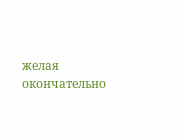желая окончательно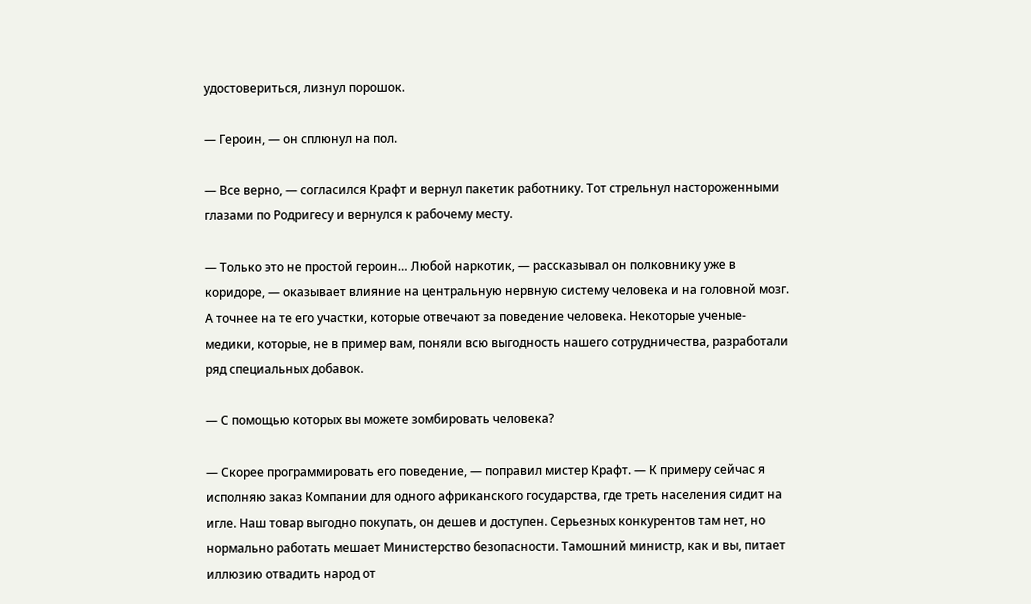удостовериться, лизнул порошок.

— Героин, — он сплюнул на пол.

— Все верно, — согласился Крафт и вернул пакетик работнику. Тот стрельнул настороженными глазами по Родригесу и вернулся к рабочему месту.

— Только это не простой героин… Любой наркотик, — рассказывал он полковнику уже в коридоре, — оказывает влияние на центральную нервную систему человека и на головной мозг. А точнее на те его участки, которые отвечают за поведение человека. Некоторые ученые-медики, которые, не в пример вам, поняли всю выгодность нашего сотрудничества, разработали ряд специальных добавок.

— С помощью которых вы можете зомбировать человека?

— Скорее программировать его поведение, — поправил мистер Крафт. — К примеру сейчас я исполняю заказ Компании для одного африканского государства, где треть населения сидит на игле. Наш товар выгодно покупать, он дешев и доступен. Серьезных конкурентов там нет, но нормально работать мешает Министерство безопасности. Тамошний министр, как и вы, питает иллюзию отвадить народ от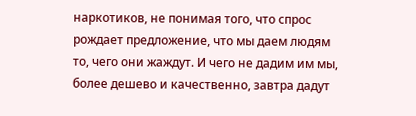наркотиков, не понимая того, что спрос рождает предложение, что мы даем людям то, чего они жаждут. И чего не дадим им мы, более дешево и качественно, завтра дадут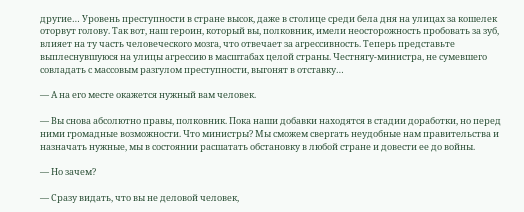другие… Уровень преступности в стране высок, даже в столице среди бела дня на улицах за кошелек оторвут голову. Так вот, наш героин, который вы, полковник, имели неосторожность пробовать за зуб, влияет на ту часть человеческого мозга, что отвечает за агрессивность. Теперь представьте выплеснувшуюся на улицы агрессию в масштабах целой страны. Честнягу-министра, не сумевшего совладать с массовым разгулом преступности, выгонят в отставку…

— А на его месте окажется нужный вам человек.

— Вы снова абсолютно правы, полковник. Пока наши добавки находятся в стадии доработки, но перед ними громадные возможности. Что министры? Мы сможем свергать неудобные нам правительства и назначать нужные, мы в состоянии расшатать обстановку в любой стране и довести ее до войны.

— Но зачем?

— Сразу видать, что вы не деловой человек,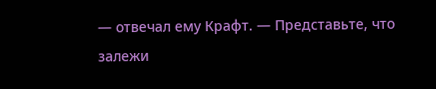— отвечал ему Крафт. — Представьте, что залежи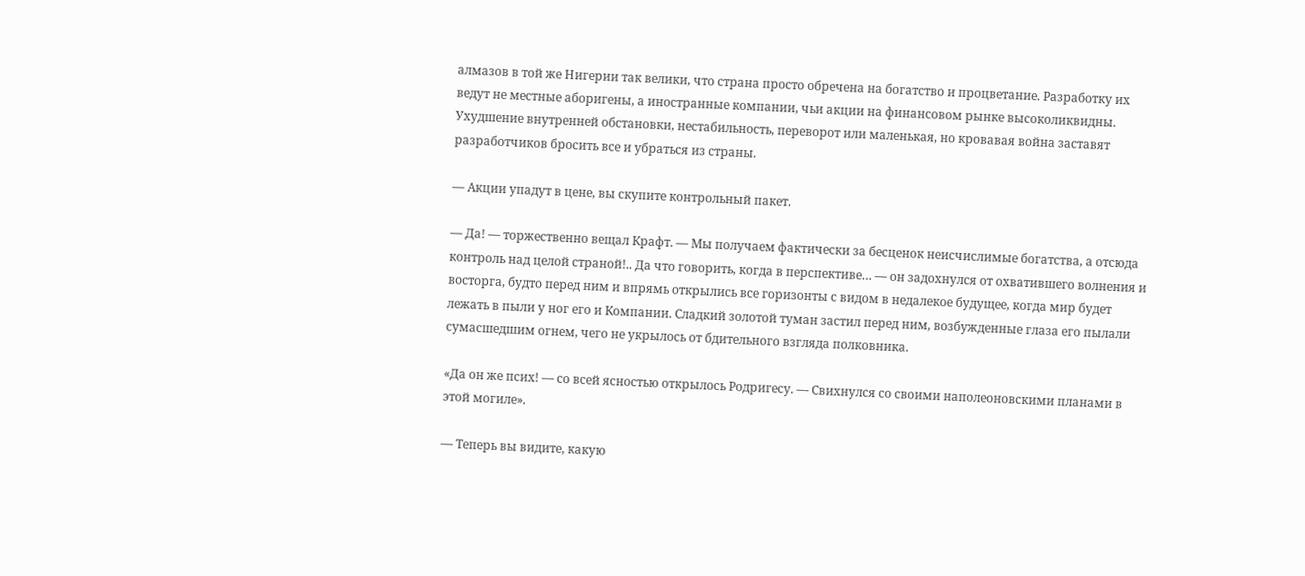алмазов в той же Нигерии так велики, что страна просто обречена на богатство и процветание. Разработку их ведут не местные аборигены, а иностранные компании, чьи акции на финансовом рынке высоколиквидны. Ухудшение внутренней обстановки, нестабильность, переворот или маленькая, но кровавая война заставят разработчиков бросить все и убраться из страны.

— Акции упадут в цене, вы скупите контрольный пакет.

— Да! — торжественно вещал Крафт. — Мы получаем фактически за бесценок неисчислимые богатства, а отсюда контроль над целой страной!.. Да что говорить, когда в перспективе… — он задохнулся от охватившего волнения и восторга, будто перед ним и впрямь открылись все горизонты с видом в недалекое будущее, когда мир будет лежать в пыли у ног его и Компании. Сладкий золотой туман застил перед ним, возбужденные глаза его пылали сумасшедшим огнем, чего не укрылось от бдительного взгляда полковника.

«Да он же псих! — со всей ясностью открылось Родригесу. — Свихнулся со своими наполеоновскими планами в этой могиле».

— Теперь вы видите, какую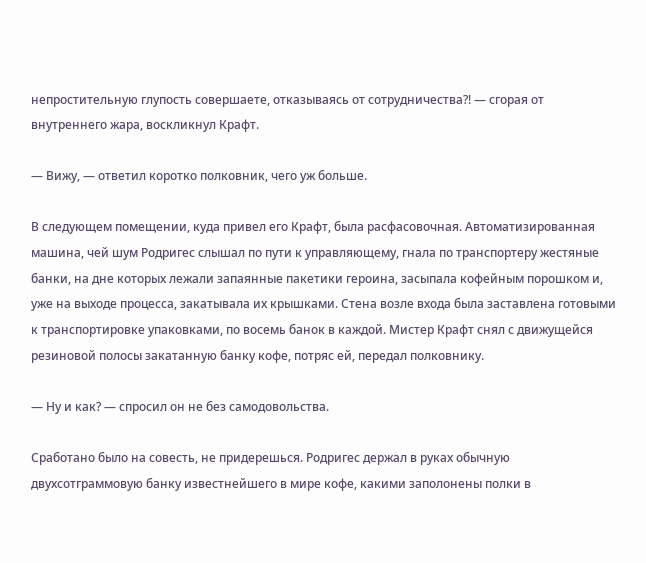непростительную глупость совершаете, отказываясь от сотрудничества?! — сгорая от внутреннего жара, воскликнул Крафт.

— Вижу, — ответил коротко полковник, чего уж больше.

В следующем помещении, куда привел его Крафт, была расфасовочная. Автоматизированная машина, чей шум Родригес слышал по пути к управляющему, гнала по транспортеру жестяные банки, на дне которых лежали запаянные пакетики героина, засыпала кофейным порошком и, уже на выходе процесса, закатывала их крышками. Стена возле входа была заставлена готовыми к транспортировке упаковками, по восемь банок в каждой. Мистер Крафт снял с движущейся резиновой полосы закатанную банку кофе, потряс ей, передал полковнику.

— Ну и как? — спросил он не без самодовольства.

Сработано было на совесть, не придерешься. Родригес держал в руках обычную двухсотграммовую банку известнейшего в мире кофе, какими заполонены полки в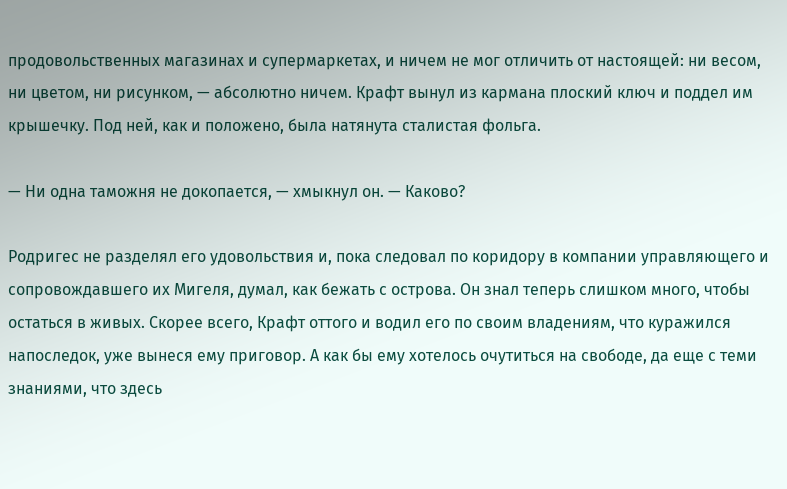продовольственных магазинах и супермаркетах, и ничем не мог отличить от настоящей: ни весом, ни цветом, ни рисунком, — абсолютно ничем. Крафт вынул из кармана плоский ключ и поддел им крышечку. Под ней, как и положено, была натянута сталистая фольга.

— Ни одна таможня не докопается, — хмыкнул он. — Каково?

Родригес не разделял его удовольствия и, пока следовал по коридору в компании управляющего и сопровождавшего их Мигеля, думал, как бежать с острова. Он знал теперь слишком много, чтобы остаться в живых. Скорее всего, Крафт оттого и водил его по своим владениям, что куражился напоследок, уже вынеся ему приговор. А как бы ему хотелось очутиться на свободе, да еще с теми знаниями, что здесь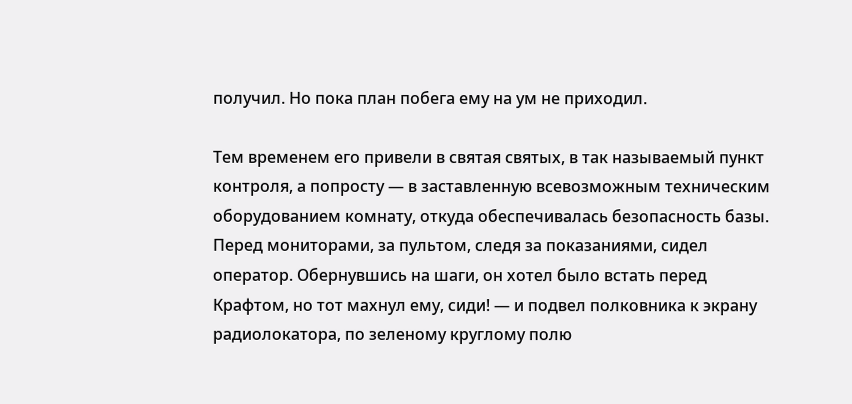получил. Но пока план побега ему на ум не приходил.

Тем временем его привели в святая святых, в так называемый пункт контроля, а попросту — в заставленную всевозможным техническим оборудованием комнату, откуда обеспечивалась безопасность базы. Перед мониторами, за пультом, следя за показаниями, сидел оператор. Обернувшись на шаги, он хотел было встать перед Крафтом, но тот махнул ему, сиди! — и подвел полковника к экрану радиолокатора, по зеленому круглому полю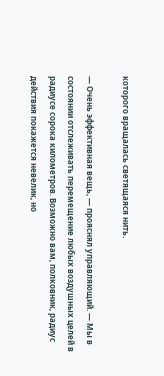которого вращалась светящаяся нить.

— Очень эффективная вещь, — прояснял управляющий. — Мы в состоянии отслеживать перемещение любых воздушных целей в радиусе сорока километров. Возможно вам, полковник, радиус действия покажется невелик, но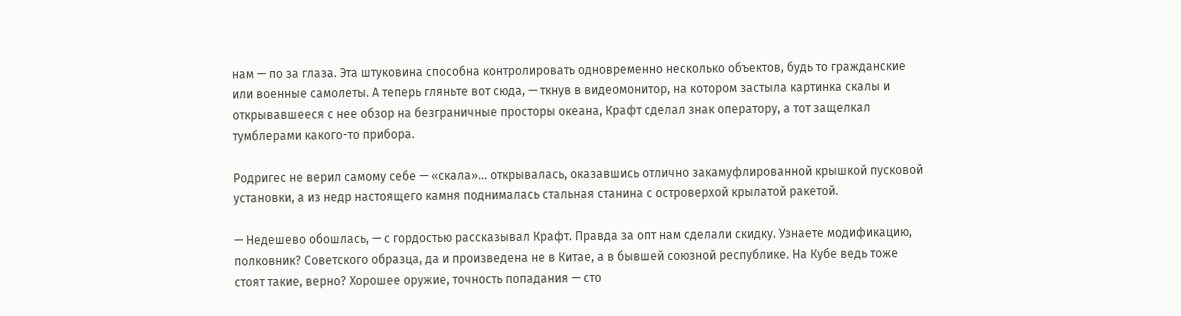нам — по за глаза. Эта штуковина способна контролировать одновременно несколько объектов, будь то гражданские или военные самолеты. А теперь гляньте вот сюда, — ткнув в видеомонитор, на котором застыла картинка скалы и открывавшееся с нее обзор на безграничные просторы океана, Крафт сделал знак оператору, а тот защелкал тумблерами какого-то прибора.

Родригес не верил самому себе — «скала»… открывалась, оказавшись отлично закамуфлированной крышкой пусковой установки, а из недр настоящего камня поднималась стальная станина с островерхой крылатой ракетой.

— Недешево обошлась, — с гордостью рассказывал Крафт. Правда за опт нам сделали скидку. Узнаете модификацию, полковник? Советского образца, да и произведена не в Китае, а в бывшей союзной республике. На Кубе ведь тоже стоят такие, верно? Хорошее оружие, точность попадания — сто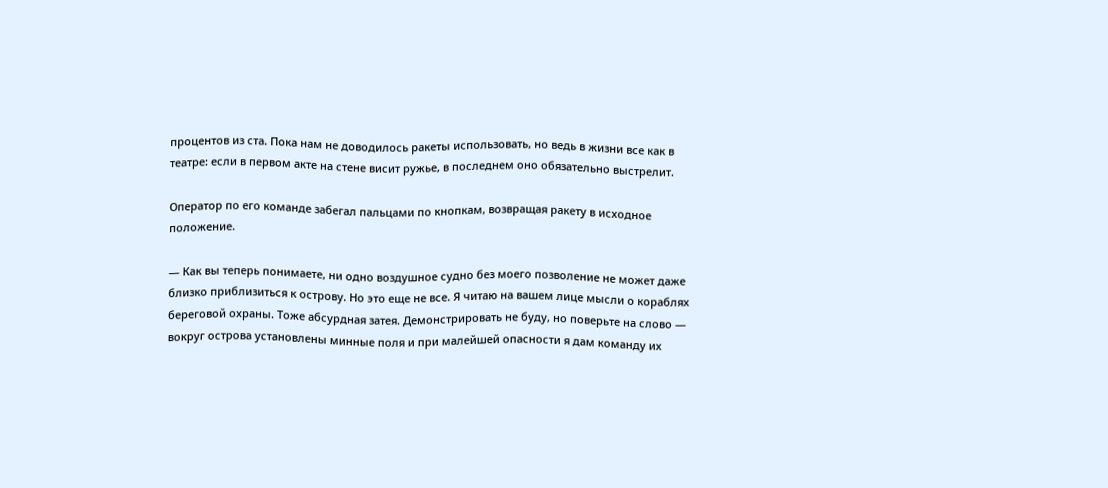процентов из ста. Пока нам не доводилось ракеты использовать, но ведь в жизни все как в театре: если в первом акте на стене висит ружье, в последнем оно обязательно выстрелит.

Оператор по его команде забегал пальцами по кнопкам, возвращая ракету в исходное положение.

— Как вы теперь понимаете, ни одно воздушное судно без моего позволение не может даже близко приблизиться к острову. Но это еще не все. Я читаю на вашем лице мысли о кораблях береговой охраны. Тоже абсурдная затея. Демонстрировать не буду, но поверьте на слово — вокруг острова установлены минные поля и при малейшей опасности я дам команду их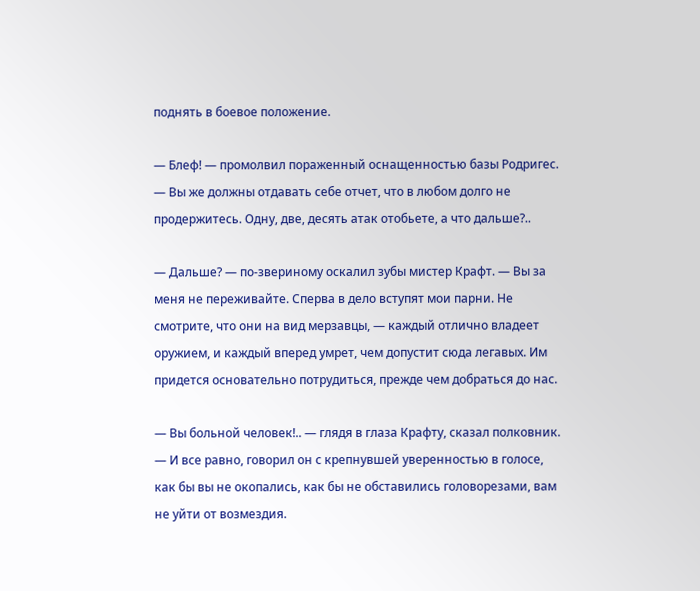поднять в боевое положение.

— Блеф! — промолвил пораженный оснащенностью базы Родригес. — Вы же должны отдавать себе отчет, что в любом долго не продержитесь. Одну, две, десять атак отобьете, а что дальше?..

— Дальше? — по-звериному оскалил зубы мистер Крафт. — Вы за меня не переживайте. Сперва в дело вступят мои парни. Не смотрите, что они на вид мерзавцы, — каждый отлично владеет оружием, и каждый вперед умрет, чем допустит сюда легавых. Им придется основательно потрудиться, прежде чем добраться до нас.

— Вы больной человек!.. — глядя в глаза Крафту, сказал полковник. — И все равно, говорил он с крепнувшей уверенностью в голосе, как бы вы не окопались, как бы не обставились головорезами, вам не уйти от возмездия.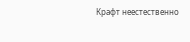Крафт неестественно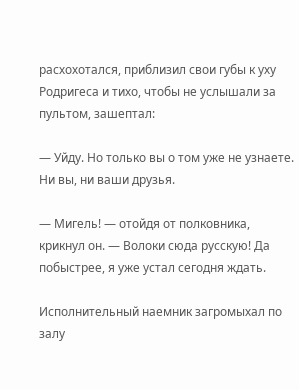расхохотался, приблизил свои губы к уху Родригеса и тихо, чтобы не услышали за пультом, зашептал:

— Уйду. Но только вы о том уже не узнаете. Ни вы, ни ваши друзья.

— Мигель! — отойдя от полковника, крикнул он. — Волоки сюда русскую! Да побыстрее, я уже устал сегодня ждать.

Исполнительный наемник загромыхал по залу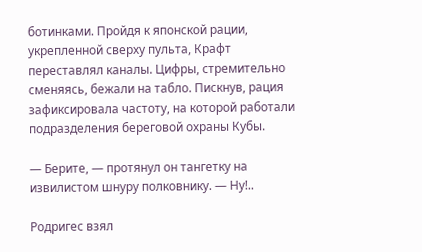ботинками. Пройдя к японской рации, укрепленной сверху пульта, Крафт переставлял каналы. Цифры, стремительно сменяясь, бежали на табло. Пискнув, рация зафиксировала частоту, на которой работали подразделения береговой охраны Кубы.

— Берите, — протянул он тангетку на извилистом шнуру полковнику. — Ну!..

Родригес взял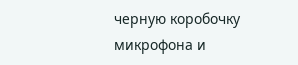черную коробочку микрофона и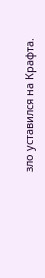зло уставился на Крафта.